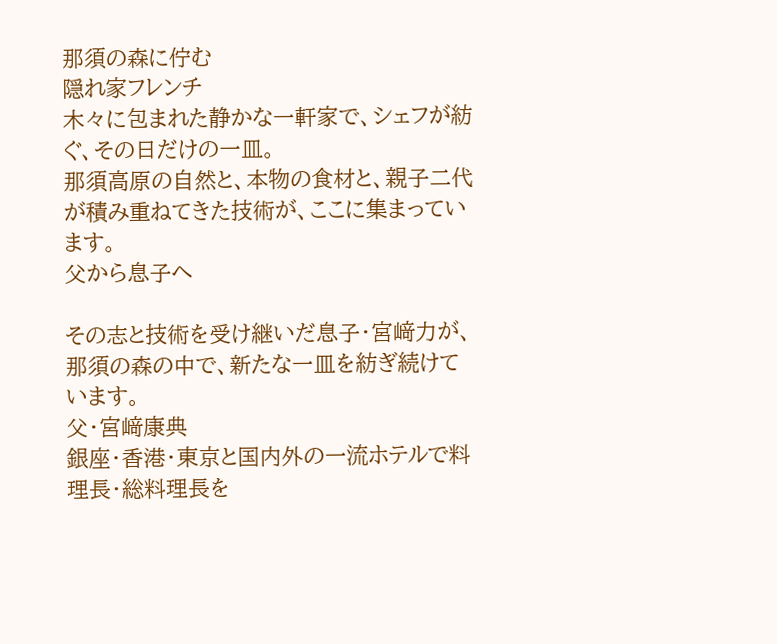那須の森に佇む
隠れ家フレンチ
木々に包まれた静かな一軒家で、シェフが紡ぐ、その日だけの一皿。
那須高原の自然と、本物の食材と、親子二代が積み重ねてきた技術が、ここに集まっています。
父から息子へ

その志と技術を受け継いだ息子・宮﨑力が、
那須の森の中で、新たな一皿を紡ぎ続けています。
父・宮﨑康典
銀座・香港・東京と国内外の一流ホテルで料理長・総料理長を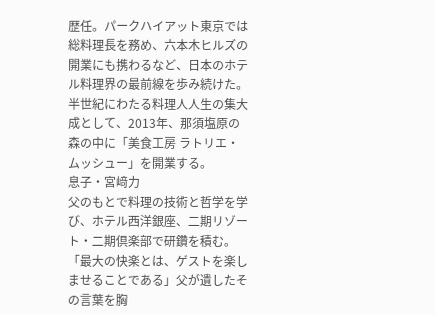歴任。パークハイアット東京では総料理長を務め、六本木ヒルズの開業にも携わるなど、日本のホテル料理界の最前線を歩み続けた。半世紀にわたる料理人人生の集大成として、2013年、那須塩原の森の中に「美食工房 ラトリエ・ムッシュー」を開業する。
息子・宮﨑力
父のもとで料理の技術と哲学を学び、ホテル西洋銀座、二期リゾート・二期倶楽部で研鑽を積む。「最大の快楽とは、ゲストを楽しませることである」父が遺したその言葉を胸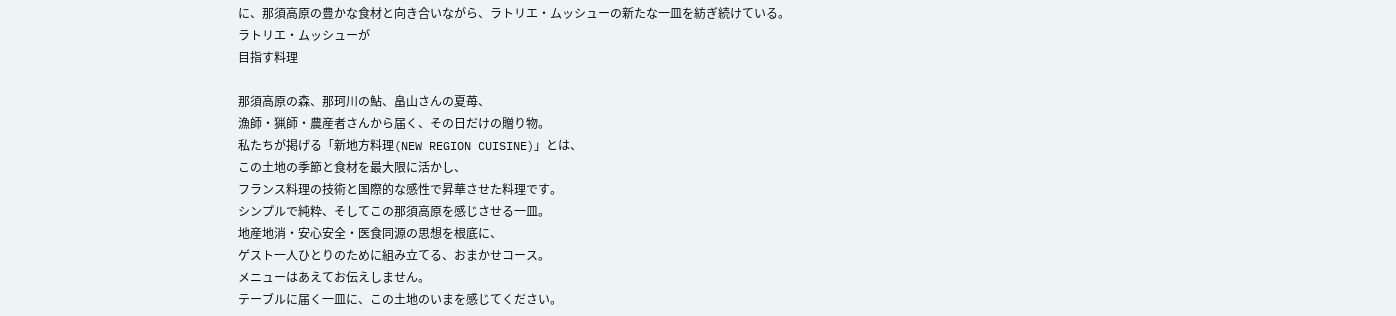に、那須高原の豊かな食材と向き合いながら、ラトリエ・ムッシューの新たな一皿を紡ぎ続けている。
ラトリエ・ムッシューが
目指す料理

那須高原の森、那珂川の鮎、畠山さんの夏苺、
漁師・猟師・農産者さんから届く、その日だけの贈り物。
私たちが掲げる「新地方料理(NEW REGION CUISINE)」とは、
この土地の季節と食材を最大限に活かし、
フランス料理の技術と国際的な感性で昇華させた料理です。
シンプルで純粋、そしてこの那須高原を感じさせる一皿。
地産地消・安心安全・医食同源の思想を根底に、
ゲスト一人ひとりのために組み立てる、おまかせコース。
メニューはあえてお伝えしません。
テーブルに届く一皿に、この土地のいまを感じてください。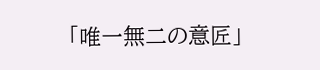「唯一無二の意匠」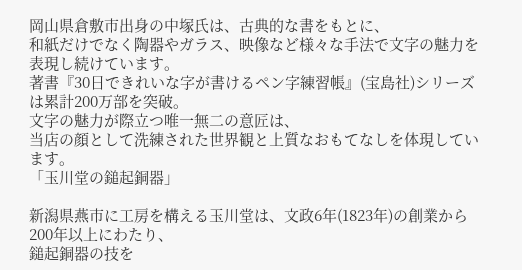岡山県倉敷市出身の中塚氏は、古典的な書をもとに、
和紙だけでなく陶器やガラス、映像など様々な手法で文字の魅力を表現し続けています。
著書『30日できれいな字が書けるペン字練習帳』(宝島社)シリーズは累計200万部を突破。
文字の魅力が際立つ唯一無二の意匠は、
当店の顔として洗練された世界観と上質なおもてなしを体現しています。
「玉川堂の鎚起銅器」

新潟県燕市に工房を構える玉川堂は、文政6年(1823年)の創業から200年以上にわたり、
鎚起銅器の技を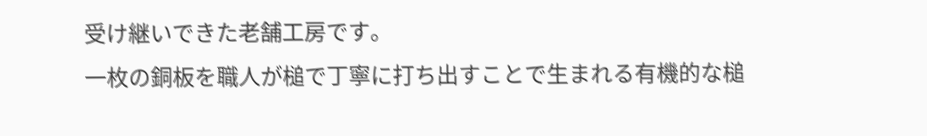受け継いできた老舗工房です。
一枚の銅板を職人が槌で丁寧に打ち出すことで生まれる有機的な槌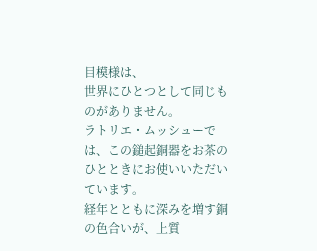目模様は、
世界にひとつとして同じものがありません。
ラトリエ・ムッシューでは、この鎚起銅器をお茶のひとときにお使いいただいています。
経年とともに深みを増す銅の色合いが、上質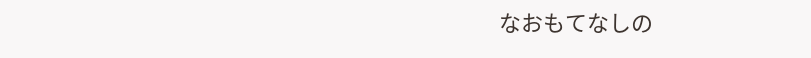なおもてなしの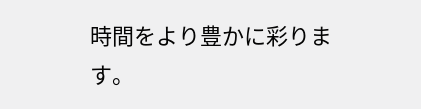時間をより豊かに彩ります。